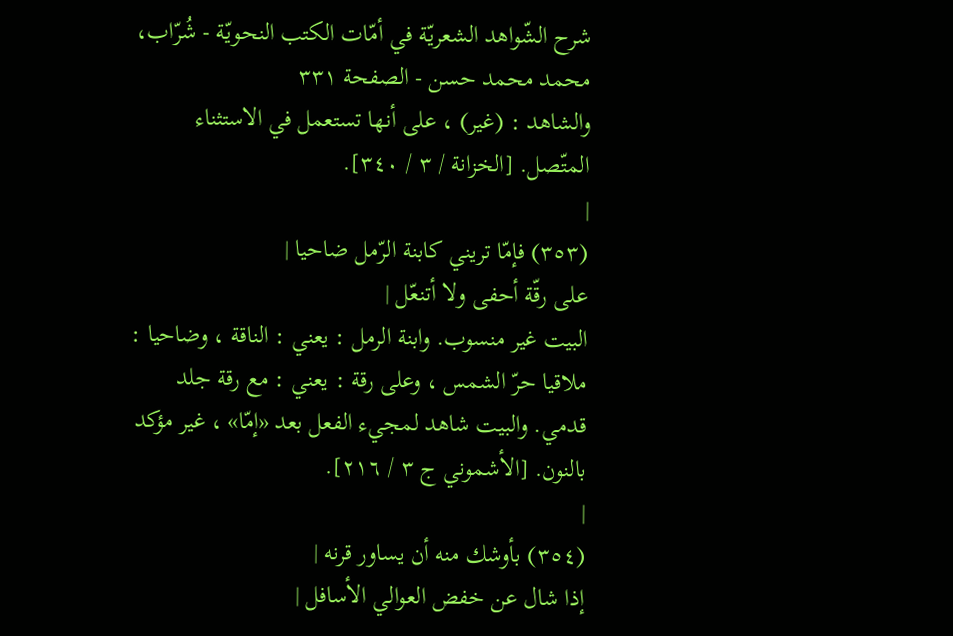شرح الشّواهد الشعريّة في أمّات الكتب النحويّة - شُرّاب، محمد محمد حسن - الصفحة ٣٣١
والشاهد : (غير) ، على أنها تستعمل في الاستثناء المتّصل. [الخزانة / ٣ / ٣٤٠].
|
(٣٥٣) فإمّا تريني كابنة الرّمل ضاحيا |
على رقّة أحفى ولا أتنعّل |
البيت غير منسوب. وابنة الرمل : يعني : الناقة ، وضاحيا : ملاقيا حرّ الشمس ، وعلى رقة : يعني : مع رقة جلد قدمي. والبيت شاهد لمجيء الفعل بعد «إمّا» ، غير مؤكد بالنون. [الأشموني ج ٣ / ٢١٦].
|
(٣٥٤) بأوشك منه أن يساور قرنه |
إذا شال عن خفض العوالي الأسافل |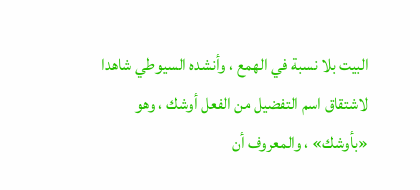البيت بلا نسبة في الهمع ، وأنشده السيوطي شاهدا لاشتقاق اسم التفضيل من الفعل أوشك ، وهو «بأوشك» ، والمعروف أن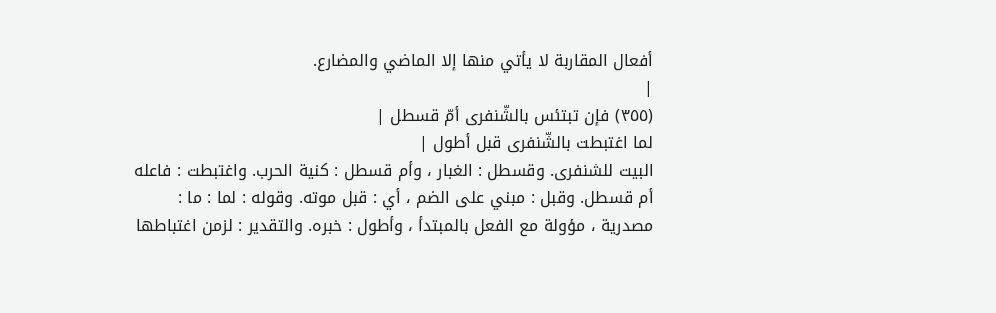أفعال المقاربة لا يأتي منها إلا الماضي والمضارع.
|
(٣٥٥) فإن تبتئس بالشّنفرى أمّ قسطل |
لما اغتبطت بالشّنفرى قبل أطول |
البيت للشنفرى. وقسطل : الغبار ، وأم قسطل : كنية الحرب. واغتبطت : فاعله أم قسطل. وقبل : مبني على الضم ، أي : قبل موته. وقوله : لما : ما : مصدرية ، مؤولة مع الفعل بالمبتدأ ، وأطول : خبره. والتقدير : لزمن اغتباطها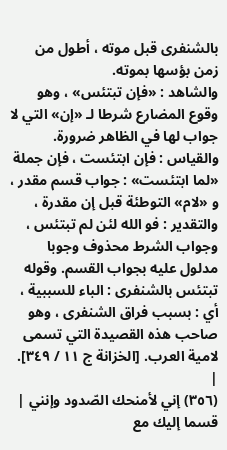بالشنفرى قبل موته ، أطول من زمن بؤسها بموته.
والشاهد : «فإن تبتئس» ، وهو وقوع المضارع شرطا لـ «إن» التي لا جواب لها في الظاهر ضرورة. والقياس : فإن ابتئست ، فإن جملة «لما ابتئست» : جواب قسم مقدر ، و «لام» التوطئة قبل إن مقدرة ، والتقدير : فو الله لئن لم تبتئس ، وجواب الشرط محذوف وجوبا مدلول عليه بجواب القسم. وقوله تبتئس بالشنفرى : الباء للسببية ، أي : بسبب فراق الشنفرى ، وهو صاحب هذه القصيدة التي تسمى لامية العرب. [الخزانة ج ١١ / ٣٤٩].
|
(٣٥٦) إني لأمنحك الصّدود وإنني |
قسما إليك مع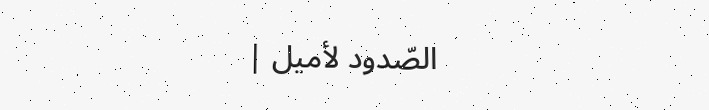الصّدود لأميل |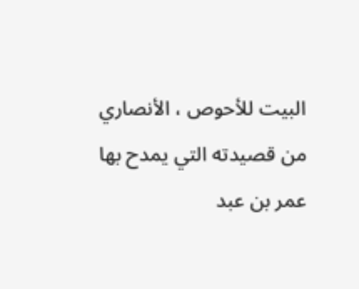البيت للأحوص ، الأنصاري من قصيدته التي يمدح بها عمر بن عبد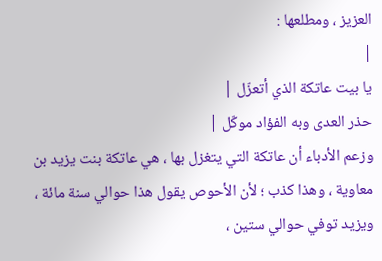العزيز ، ومطلعها :
|
يا بيت عاتكة الذي أتعزّل |
حذر العدى وبه الفؤاد موكّل |
وزعم الأدباء أن عاتكة التي يتغزل بها ، هي عاتكة بنت يزيد بن معاوية ، وهذا كذب ؛ لأن الأحوص يقول هذا حوالي سنة مائة ، ويزيد توفي حوالي ستين ،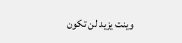وينت يزيد لن تكون